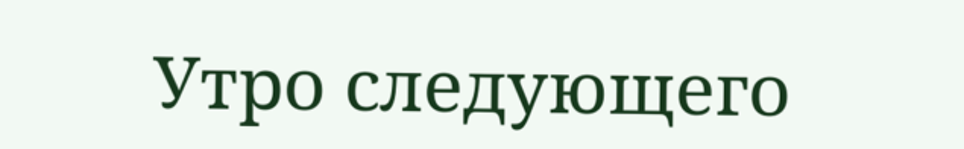Утро следующего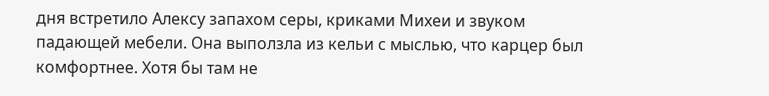дня встретило Алексу запахом серы, криками Михеи и звуком падающей мебели. Она выползла из кельи с мыслью, что карцер был комфортнее. Хотя бы там не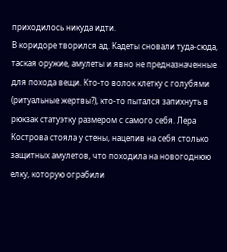приходилось никуда идти.
В коридоре творился ад. Кадеты сновали туда-сюда, таская оружие, амулеты и явно не предназначенные для похода вещи. Кто-то волок клетку с голубями (ритуальные жертвы?), кто-то пытался запихнуть в рюкзак статуэтку размером с самого себя. Лера Кострова стояла у стены, нацепив на себя столько защитных амулетов, что походила на новогоднюю елку, которую ограбили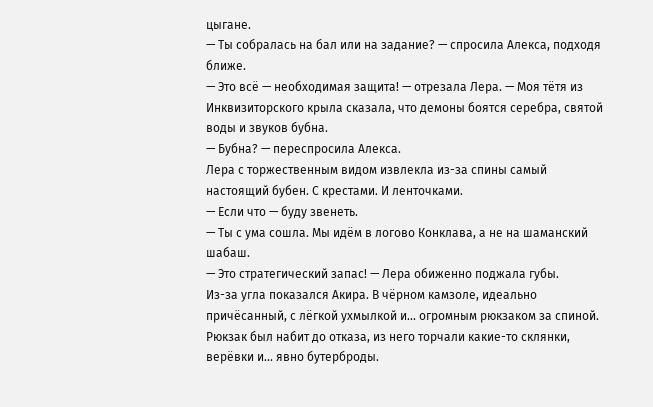цыгане.
— Ты собралась на бал или на задание? — спросила Алекса, подходя ближе.
— Это всё — необходимая защита! — отрезала Лера. — Моя тётя из Инквизиторского крыла сказала, что демоны боятся серебра, святой воды и звуков бубна.
— Бубна? — переспросила Алекса.
Лера с торжественным видом извлекла из-за спины самый настоящий бубен. С крестами. И ленточками.
— Если что — буду звенеть.
— Ты с ума сошла. Мы идём в логово Конклава, а не на шаманский шабаш.
— Это стратегический запас! — Лера обиженно поджала губы.
Из-за угла показался Акира. В чёрном камзоле, идеально причёсанный, с лёгкой ухмылкой и... огромным рюкзаком за спиной. Рюкзак был набит до отказа, из него торчали какие-то склянки, верёвки и... явно бутерброды.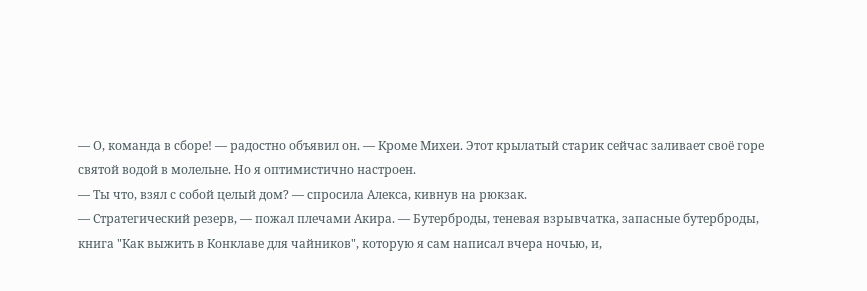— О, команда в сборе! — радостно объявил он. — Кроме Михеи. Этот крылатый старик сейчас заливает своё горе святой водой в молельне. Но я оптимистично настроен.
— Ты что, взял с собой целый дом? — спросила Алекса, кивнув на рюкзак.
— Стратегический резерв, — пожал плечами Акира. — Бутерброды, теневая взрывчатка, запасные бутерброды, книга "Как выжить в Конклаве для чайников", которую я сам написал вчера ночью, и,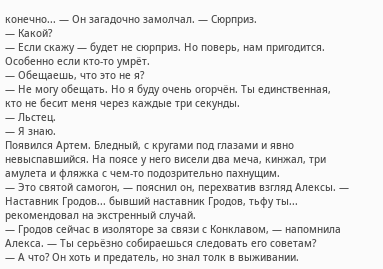конечно... — Он загадочно замолчал. — Сюрприз.
— Какой?
— Если скажу — будет не сюрприз. Но поверь, нам пригодится. Особенно если кто-то умрёт.
— Обещаешь, что это не я?
— Не могу обещать. Но я буду очень огорчён. Ты единственная, кто не бесит меня через каждые три секунды.
— Льстец.
— Я знаю.
Появился Артем. Бледный, с кругами под глазами и явно невыспавшийся. На поясе у него висели два меча, кинжал, три амулета и фляжка с чем-то подозрительно пахнущим.
— Это святой самогон, — пояснил он, перехватив взгляд Алексы. — Наставник Гродов... бывший наставник Гродов, тьфу ты... рекомендовал на экстренный случай.
— Гродов сейчас в изоляторе за связи с Конклавом, — напомнила Алекса. — Ты серьёзно собираешься следовать его советам?
— А что? Он хоть и предатель, но знал толк в выживании.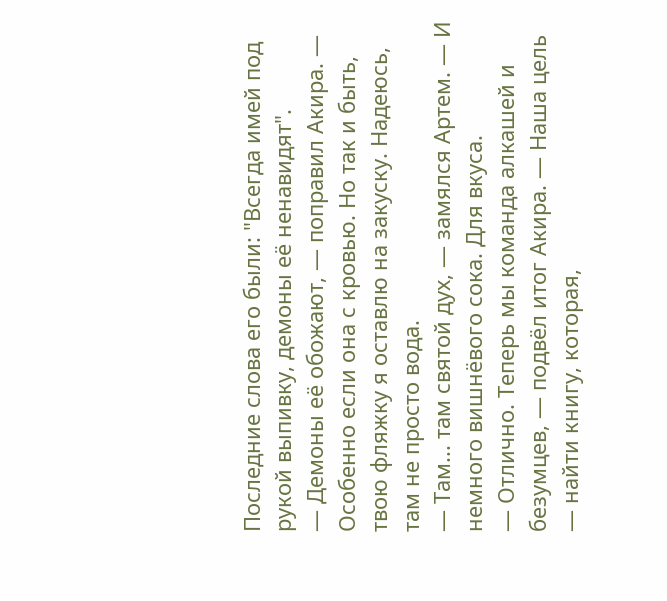Последние слова его были: "Всегда имей под рукой выпивку, демоны её ненавидят".
— Демоны её обожают, — поправил Акира. — Особенно если она с кровью. Но так и быть, твою фляжку я оставлю на закуску. Надеюсь, там не просто вода.
— Там... там святой дух, — замялся Артем. — И немного вишнёвого сока. Для вкуса.
— Отлично. Теперь мы команда алкашей и безумцев, — подвёл итог Акира. — Наша цель — найти книгу, которая,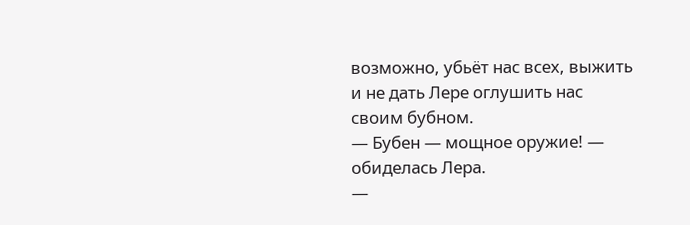возможно, убьёт нас всех, выжить и не дать Лере оглушить нас своим бубном.
— Бубен — мощное оружие! — обиделась Лера.
—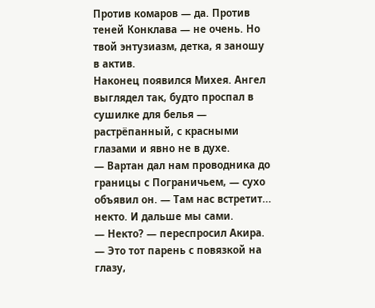Против комаров — да. Против теней Конклава — не очень. Но твой энтузиазм, детка, я заношу в актив.
Наконец появился Михея. Ангел выглядел так, будто проспал в сушилке для белья — растрёпанный, с красными глазами и явно не в духе.
— Вартан дал нам проводника до границы с Пограничьем, — сухо объявил он. — Там нас встретит... некто. И дальше мы сами.
— Некто? — переспросил Акира. — Это тот парень с повязкой на глазу,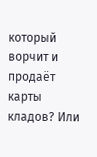который ворчит и продаёт карты кладов? Или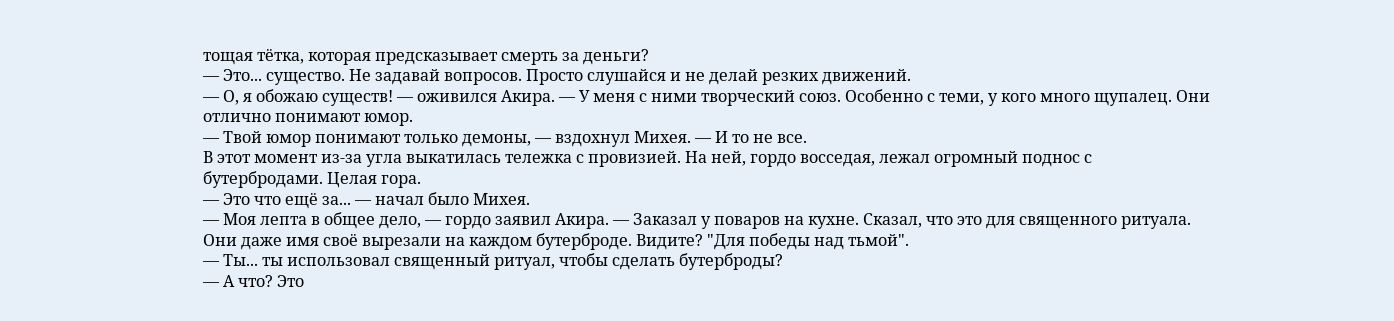тощая тётка, которая предсказывает смерть за деньги?
— Это... существо. Не задавай вопросов. Просто слушайся и не делай резких движений.
— О, я обожаю существ! — оживился Акира. — У меня с ними творческий союз. Особенно с теми, у кого много щупалец. Они отлично понимают юмор.
— Твой юмор понимают только демоны, — вздохнул Михея. — И то не все.
В этот момент из-за угла выкатилась тележка с провизией. На ней, гордо восседая, лежал огромный поднос с бутербродами. Целая гора.
— Это что ещё за... — начал было Михея.
— Моя лепта в общее дело, — гордо заявил Акира. — Заказал у поваров на кухне. Сказал, что это для священного ритуала. Они даже имя своё вырезали на каждом бутерброде. Видите? "Для победы над тьмой".
— Ты... ты использовал священный ритуал, чтобы сделать бутерброды?
— А что? Это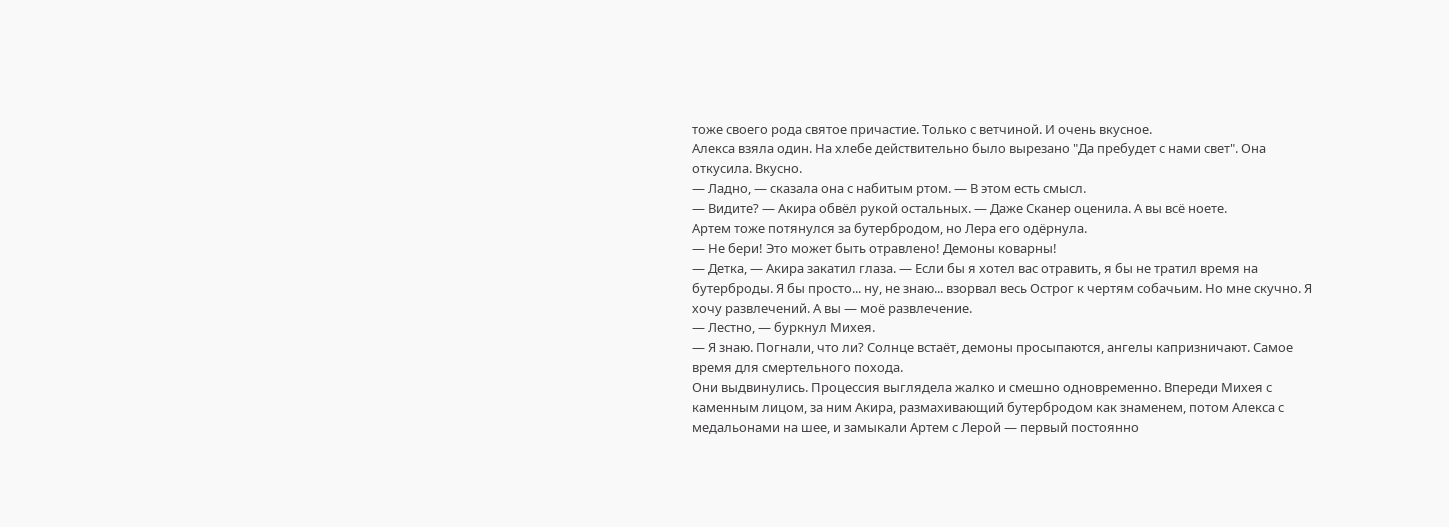тоже своего рода святое причастие. Только с ветчиной. И очень вкусное.
Алекса взяла один. На хлебе действительно было вырезано "Да пребудет с нами свет". Она откусила. Вкусно.
— Ладно, — сказала она с набитым ртом. — В этом есть смысл.
— Видите? — Акира обвёл рукой остальных. — Даже Сканер оценила. А вы всё ноете.
Артем тоже потянулся за бутербродом, но Лера его одёрнула.
— Не бери! Это может быть отравлено! Демоны коварны!
— Детка, — Акира закатил глаза. — Если бы я хотел вас отравить, я бы не тратил время на бутерброды. Я бы просто... ну, не знаю... взорвал весь Острог к чертям собачьим. Но мне скучно. Я хочу развлечений. А вы — моё развлечение.
— Лестно, — буркнул Михея.
— Я знаю. Погнали, что ли? Солнце встаёт, демоны просыпаются, ангелы капризничают. Самое время для смертельного похода.
Они выдвинулись. Процессия выглядела жалко и смешно одновременно. Впереди Михея с каменным лицом, за ним Акира, размахивающий бутербродом как знаменем, потом Алекса с медальонами на шее, и замыкали Артем с Лерой — первый постоянно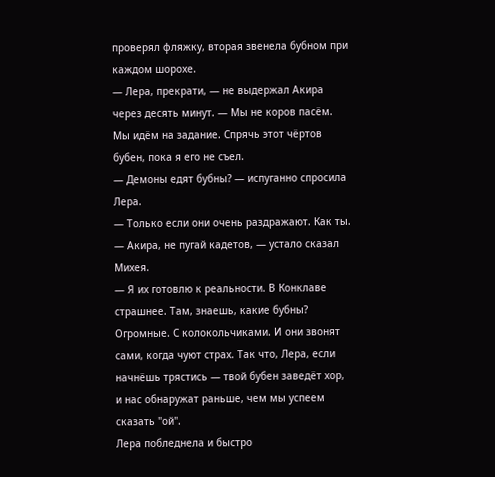проверял фляжку, вторая звенела бубном при каждом шорохе.
— Лера, прекрати, — не выдержал Акира через десять минут. — Мы не коров пасём. Мы идём на задание. Спрячь этот чёртов бубен, пока я его не съел.
— Демоны едят бубны? — испуганно спросила Лера.
— Только если они очень раздражают. Как ты.
— Акира, не пугай кадетов, — устало сказал Михея.
— Я их готовлю к реальности. В Конклаве страшнее. Там, знаешь, какие бубны? Огромные. С колокольчиками. И они звонят сами, когда чуют страх. Так что, Лера, если начнёшь трястись — твой бубен заведёт хор, и нас обнаружат раньше, чем мы успеем сказать "ой".
Лера побледнела и быстро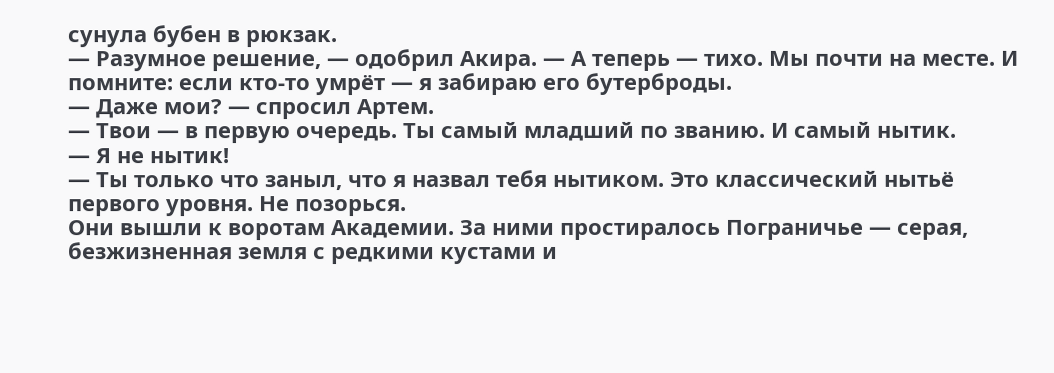сунула бубен в рюкзак.
— Разумное решение, — одобрил Акира. — А теперь — тихо. Мы почти на месте. И помните: если кто-то умрёт — я забираю его бутерброды.
— Даже мои? — спросил Артем.
— Твои — в первую очередь. Ты самый младший по званию. И самый нытик.
— Я не нытик!
— Ты только что заныл, что я назвал тебя нытиком. Это классический нытьё первого уровня. Не позорься.
Они вышли к воротам Академии. За ними простиралось Пограничье — серая, безжизненная земля с редкими кустами и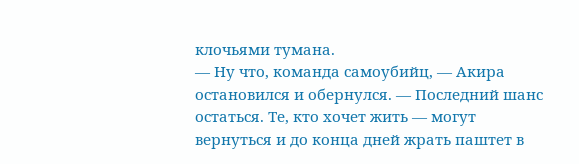клочьями тумана.
— Ну что, команда самоубийц, — Акира остановился и обернулся. — Последний шанс остаться. Те, кто хочет жить — могут вернуться и до конца дней жрать паштет в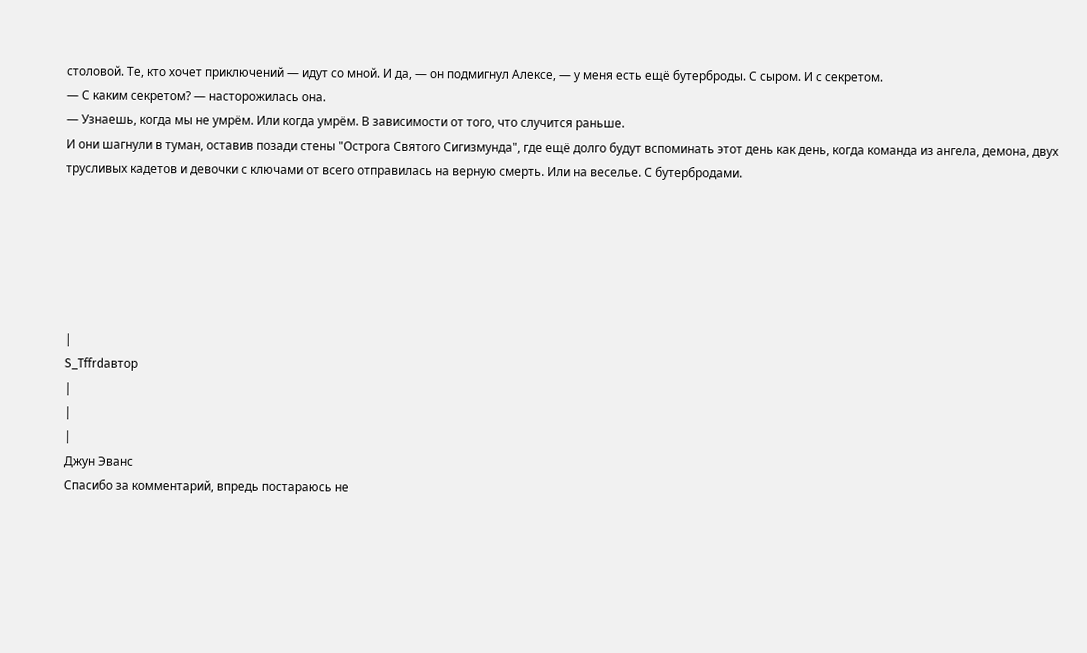столовой. Те, кто хочет приключений — идут со мной. И да, — он подмигнул Алексе, — у меня есть ещё бутерброды. С сыром. И с секретом.
— С каким секретом? — насторожилась она.
— Узнаешь, когда мы не умрём. Или когда умрём. В зависимости от того, что случится раньше.
И они шагнули в туман, оставив позади стены "Острога Святого Сигизмунда", где ещё долго будут вспоминать этот день как день, когда команда из ангела, демона, двух трусливых кадетов и девочки с ключами от всего отправилась на верную смерть. Или на веселье. С бутербродами.






|
S_Tffrdавтор
|
|
|
Джун Эванс
Спасибо за комментарий, впредь постараюсь не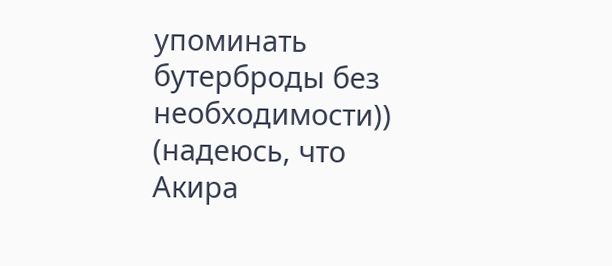упоминать бутерброды без необходимости)) (надеюсь, что Акира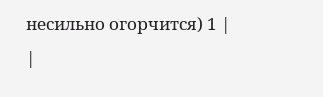несильно огорчится) 1 |
|